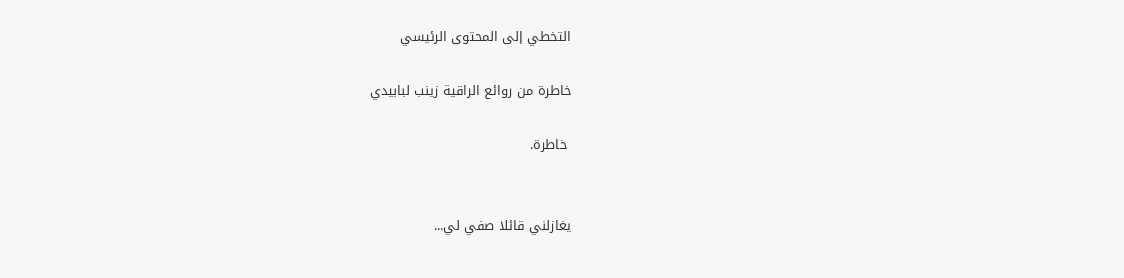التخطي إلى المحتوى الرئيسي

خاطرة من روائع الراقية زينب لبابيدي

 خاطرة.


يغازلني قائلا صفي لي...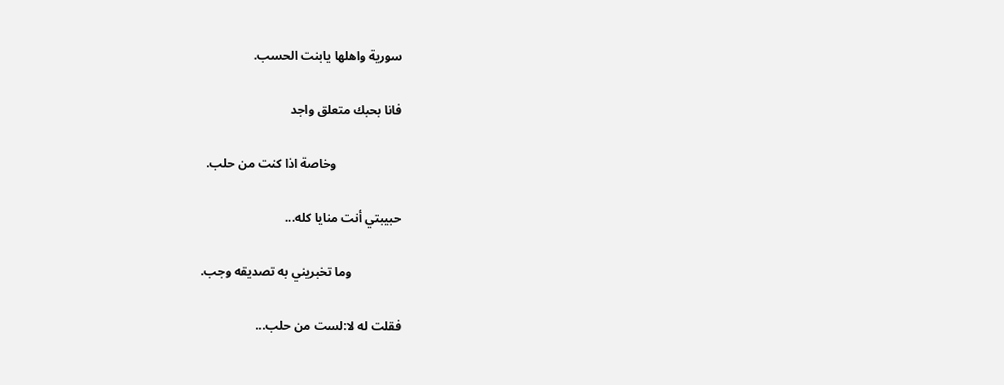سورية واهلها يابنت الحسب.

فانا بحبك متعلق واجد

                     وخاصة اذا كنت من حلب.

حبيبتي أنت منايا كله...

                وما تخبريني به تصديقه وجب.

فقلت له لا:لست من حلب...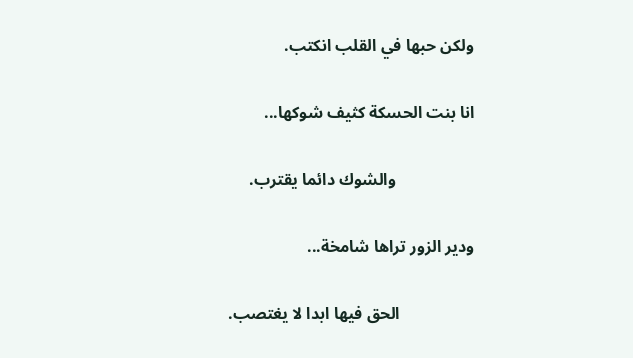ولكن حبها في القلب انكتب.

انا بنت الحسكة كثيف شوكها...

                   والشوك دائما يقترب.

ودير الزور تراها شامخة...

                  الحق فيها ابدا لا يغتصب.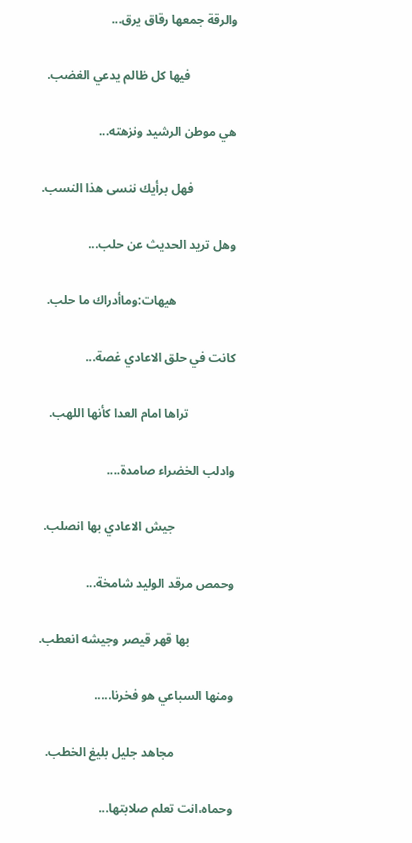والرقة جمعها رقاق يرق...

               فيها كل ظالم يدعي الغضب.

هي موطن الرشيد ونزهته...

              فهل برأيك ننسى هذا النسب.

وهل تريد الحديث عن حلب...

                   هيهات:وماأدراك ما حلب.

كانت في حلق الاعادي غصة...

               تراها امام العدا كأنها اللهب.

وادلب الخضراء صامدة....

                   جيش الاعادي بها انصلب.

وحمص مرقد الوليد شامخة...

              بها قهر قيصر وجيشه انعطب.

ومنها السباعي هو فخرنا.....

                   مجاهد جليل بليغ الخطب.

وحماه،انت تعلم صلابتها...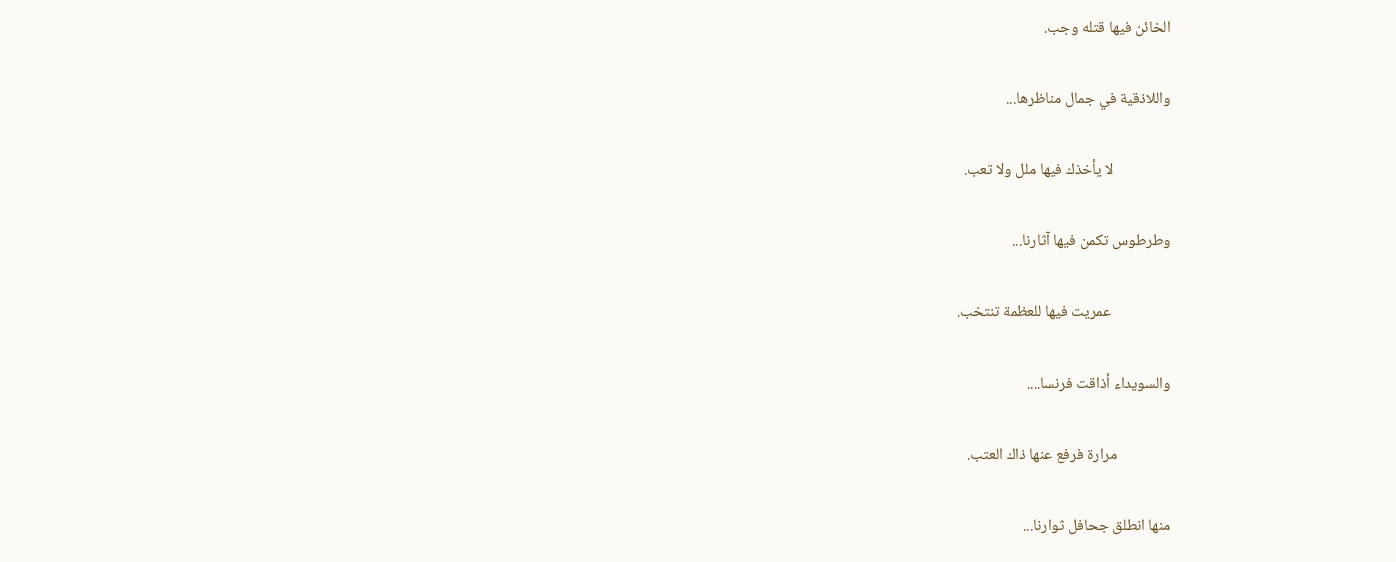الخائن فيها قتله وجب.

واللاذقية في جمال مناظرها...

                لا يأخذك فيها ملل ولا تعب.

وطرطوس تكمن فيها آثارنا...

                 عمريت فيها للعظمة تنتخب.

والسويداء أذاقت فرنسا....

               مرارة فرفع عنها ذاك العتب.

منها انطلق جحافل ثوارنا...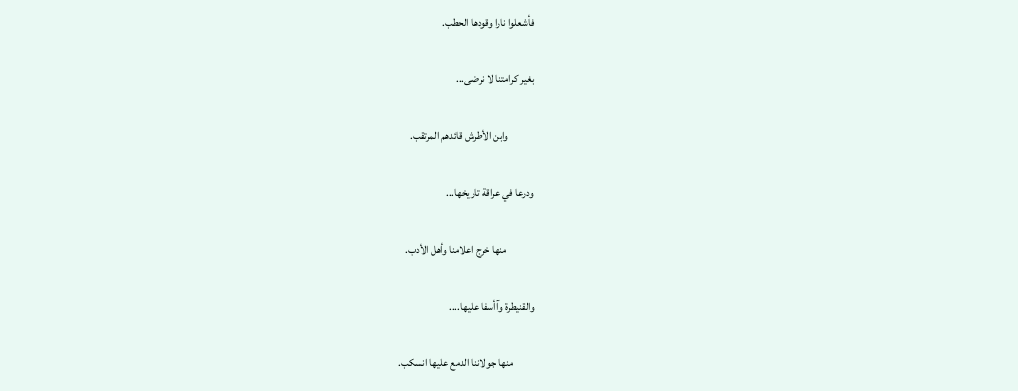فأشعلوا نارا وقودها الحطب.

بغير كرامتنا لا نرضى...

            وابن الأطرش قائدهم المرتقب.

ودرعا في عراقة تاريخها...

             منها خرج اعلامنا وأهل الأدب.

والقنيطرة وآأسفا عليها....

          منها جولاننا الدمع عليها انسكب.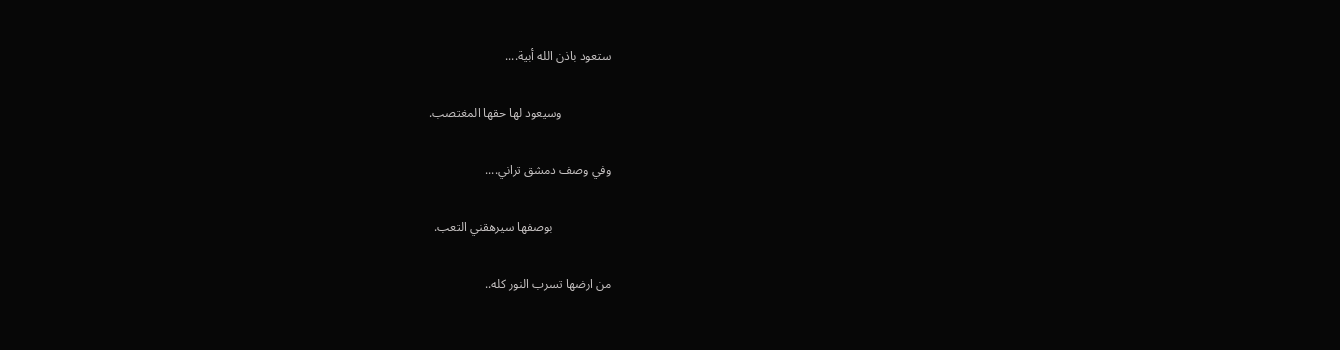ستعود باذن الله أبية....

                وسيعود لها حقها المغتصب.

وفي وصف دمشق تراني....

                   بوصفها سيرهقني التعب.

من ارضها تسرب النور كله..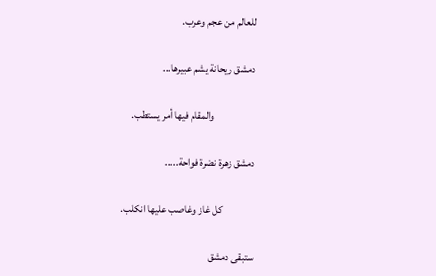للعالم من عجم وعرب.

دمشق ريحانة يشم عبيرها...

                   والمقام فيها أمر يستطب.

دمشق زهرة نضرة فواحة.....

               كل غاز وغاصب عليها انكلب.

ستبقى دمشق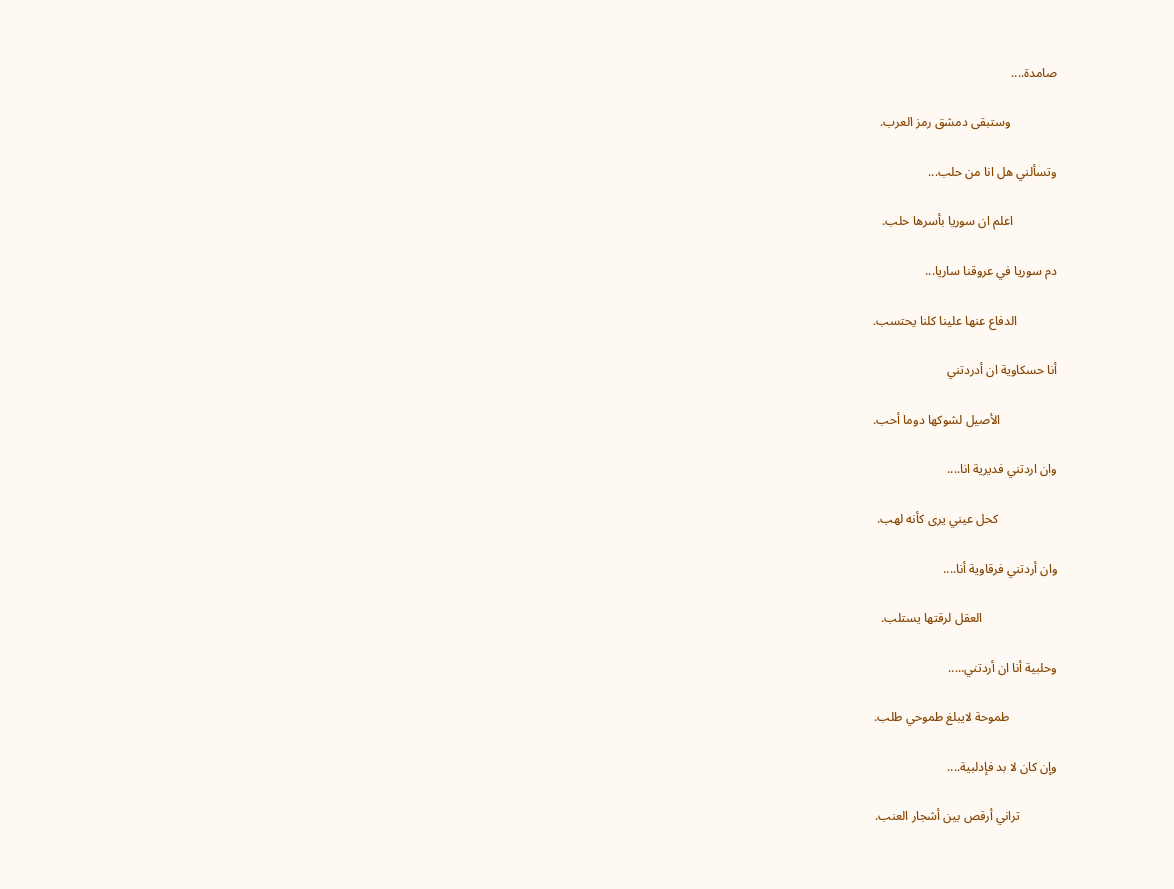صامدة....

               وستبقى دمشق رمز العرب.

وتسألني هل انا من حلب...

              اعلم ان سوريا بأسرها حلب.

دم سوريا في عروقنا ساريا...

             الدفاع عنها علينا كلنا يحتسب.

أنا حسكاوية ان أدردتني

                  الأصيل لشوكها دوما أحب.

وان اردتني فديرية انا....

                   كحل عيني يرى كأنه لهب.

وان أردتني فرقاوية أنا....

                        العقل لرقتها يستلب.

وحلبية أنا ان أردتني.....

               طموحة لايبلغ طموحي طلب.

وإن كان لا بد فإدلبية....

            تراني أرقص بين أشجار العنب.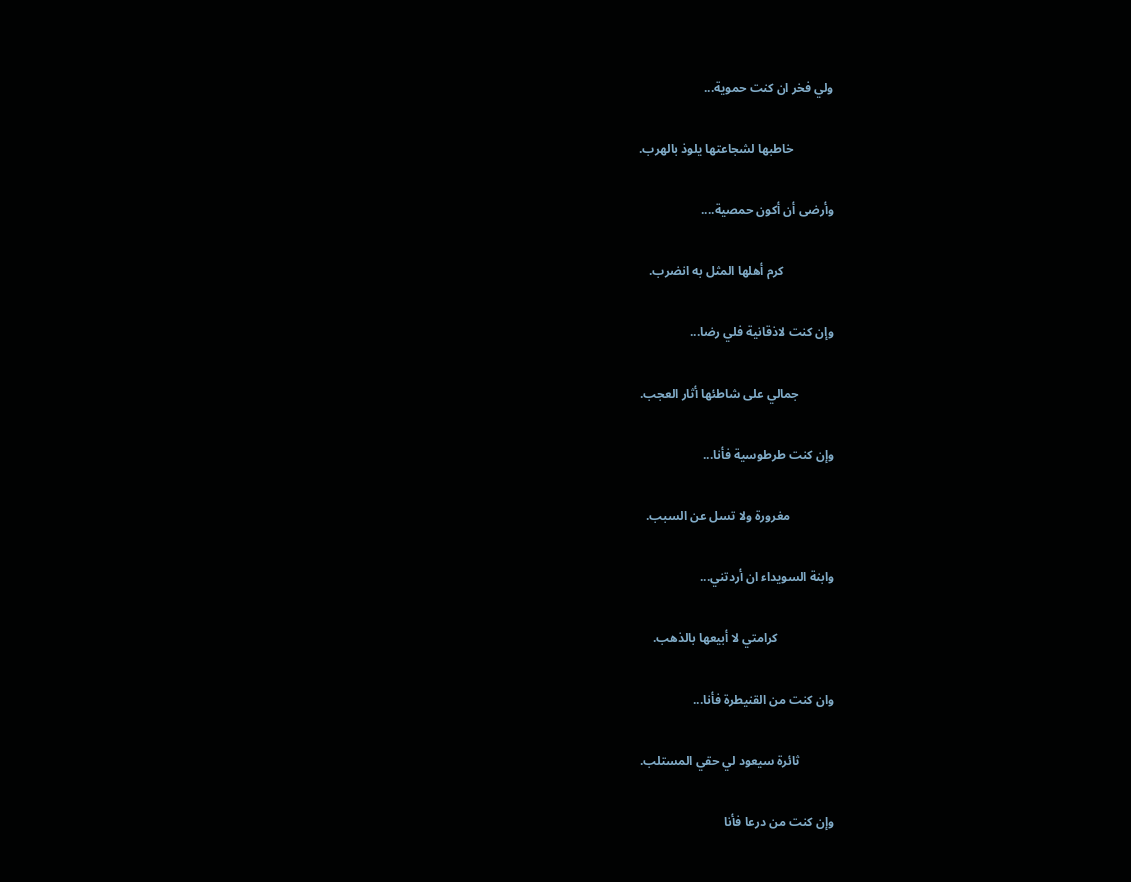ولي فخر ان كنت حموية...

             خاطبها لشجاعتها يلوذ بالهرب.

وأرضى أن أكون حمصية....

                كرم أهلها المثل به انضرب.

وإن كنت لاذقانية فلي رضا...

           جمالي على شاطئها أثار العجب.

وإن كنت طرطوسية فأنا...

              مغرورة ولا تسل عن السبب.

وابنة السويداء ان أردتني...

                  كرامتي لا أبيعها بالذهب.

وان كنت من القنيطرة فأنا...

           ثائرة سيعود لي حقي المستلب.

وإن كنت من درعا فأنا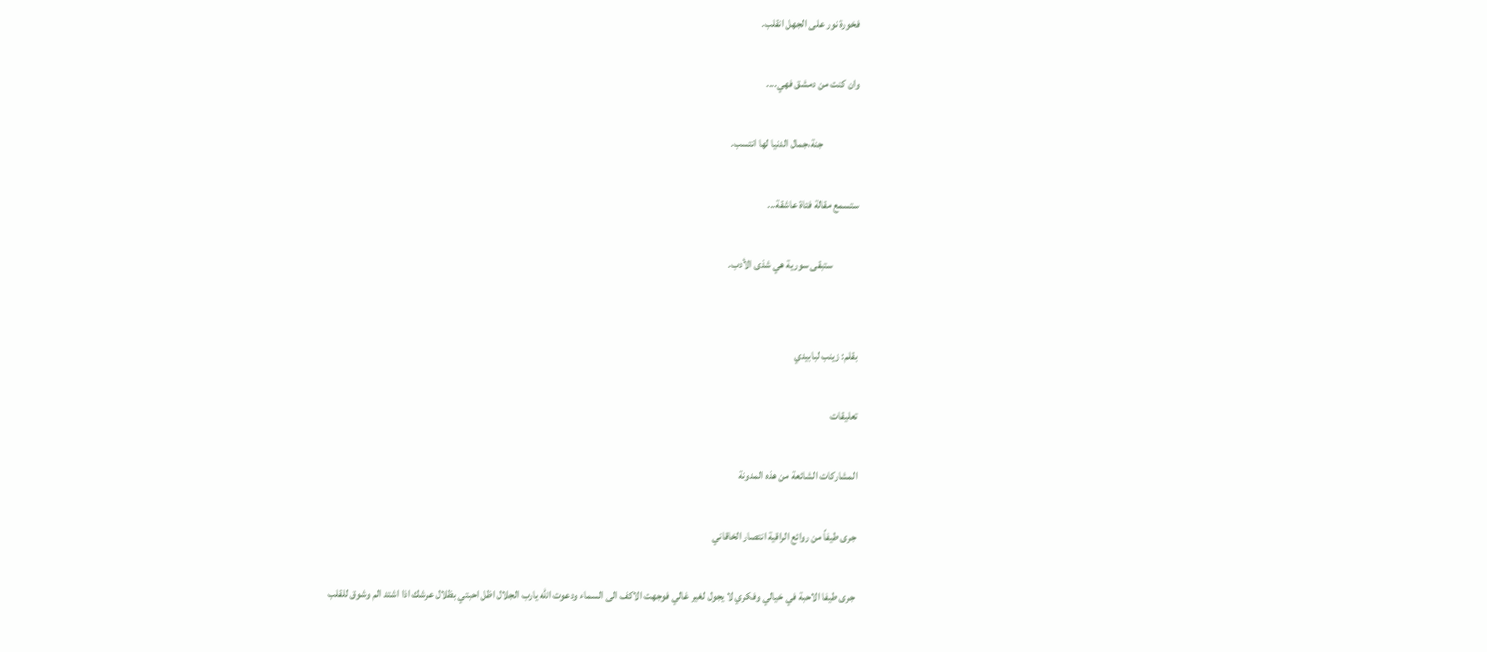فخورة نور على الجهل انقلب.

وان كنت من دمشق فهي....

                 جنة،جمال الدنيا لها انتسب.

ستسمع مقالة فتاة عاشقة...

            ستبقى سورية هي شذى الأدب.


بقلم: زينب لبابيدي

تعليقات

المشاركات الشائعة من هذه المدونة

جرى طيفاً من روائع الراقية انتصار الخاقاني

 جرى طيفا الاحبة في خيالي وفكري لا يجول لغير غالي فوجهت الاكف الى السماء ودعوت الله يارب الجلال اظل احبتي بظلال عرشك اذا اشتد الم وشوق للقلب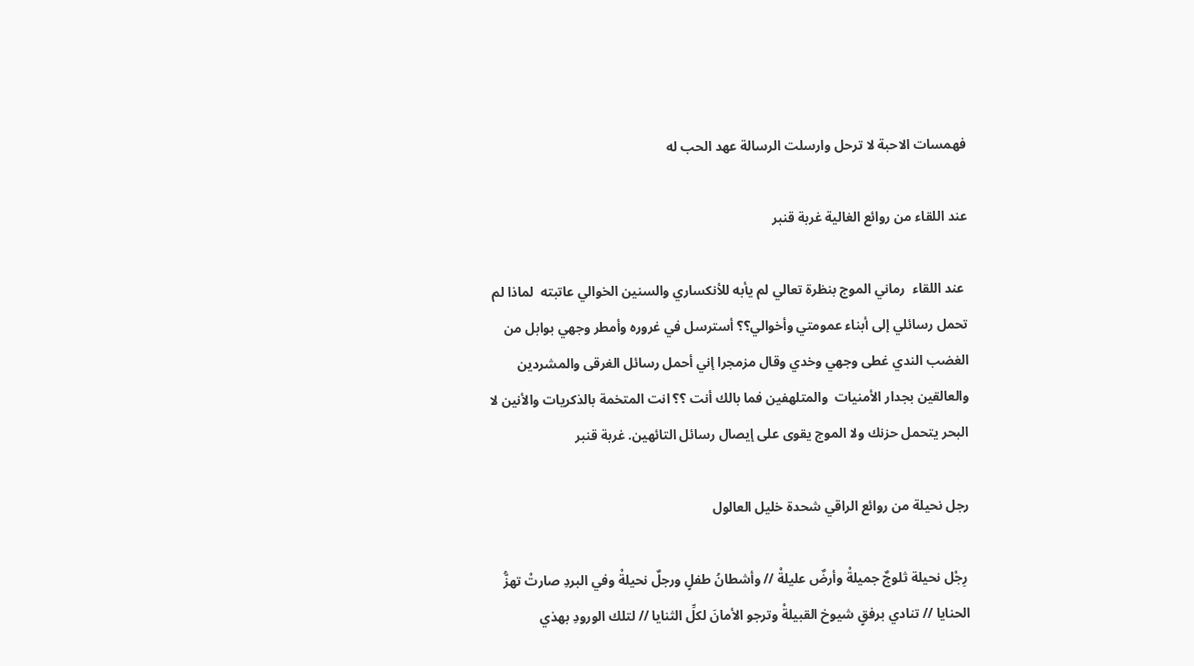فهمسات الاحبة لا ترحل وارسلت الرسالة عهد الحب له

عند اللقاء من روائع الغالية غربة قنبر

 عند اللقاء  رماني الموج بنظرة تعالي لم يأبه للأنكساري والسنين الخوالي عاتبته  لماذا لم تحمل رسائلي إلى أبناء عمومتي وأخوالي؟؟ أسترسل في غروره وأمطر وجهي بوابل من الغضب الندي غطى وجهي وخدي وقال مزمجرا إني أحمل رسائل الغرقى والمشردين والعالقين بجدار الأمنيات  والمتلهفين فما بالك أنت ؟؟ انت المتخمة بالذكريات والأنين لا البحر يتحمل حزنك ولا الموج يقوى على إيصال رسائل التائهين. غربة قنبر

رجل نحيلة من روائع الراقي شحدة خليل العالول

 رِجْل نحيلة ثلوجٌ جميلةْ وأرضٌ عليلةْ // وأشطانُ طفلٍ ورجلٌ نحيلةْ وفي البردِ صارتْ تهزُّ الحنايا // تنادي برفقٍ شيوخ القبيلةْ وترجو الأمانَ لكلِّ الثنايا // لتلك الورودِ بهذي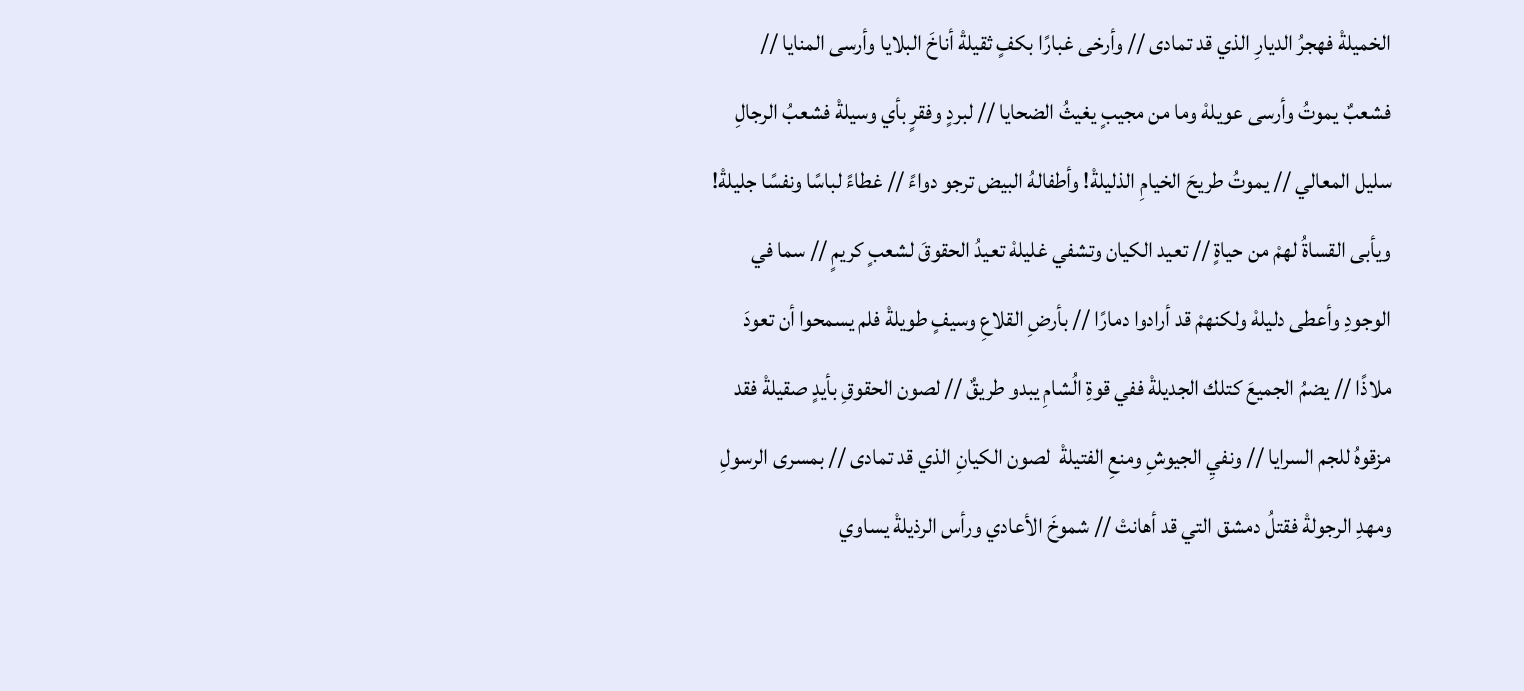الخميلةْ فهجرُ الديارِ الذي قد تمادى // وأرخى غبارًا بكفٍ ثقيلةْ أناخَ البلايا وأرسى المنايا // فشعبٌ يموتُ وأرسى عويلهْ وما من مجيبٍ يغيثُ الضحايا // لبردٍ وفقرٍ بأي وسيلةْ فشعبُ الرجالِ سليل المعالي // يموتُ طريحَ الخيامِ الذليلةْ! وأطفالهُ البيض ترجو دواءً // غطاءً لباسًا ونفسًا جليلةْ! ويأبى القساةُ لهمْ من حياةٍ // تعيد الكيان وتشفي غليلهْ تعيدُ الحقوقَ لشعبٍ كريمٍ // سما في الوجودِ وأعطى دليلهْ ولكنهمْ قد أرادوا دمارًا // بأرضِ القلاعِ وسيفٍ طويلةْ فلم يسمحوا أن تعودَ ملاذًا // يضمُ الجميعَ كتلك الجديلةْ ففي قوةِ الُشامِ يبدو طريقٌ // لصون الحقوقِ بأيدٍ صقيلةْ فقد مزقوهُ للجم السرايا // ونفيِ الجيوشِ ومنعِ الفتيلةْ  لصون الكيانِ الذي قد تمادى // بمسرى الرسولِ ومهدِ الرجولةْ فقتلُ دمشق التي قد أهانتْ // شموخَ الأعادي ورأس الرذيلةْ يساوي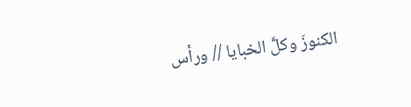الكنوزَ وكلَّ الخبايا // ورأس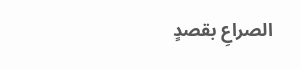الصراعِ بقصدٍ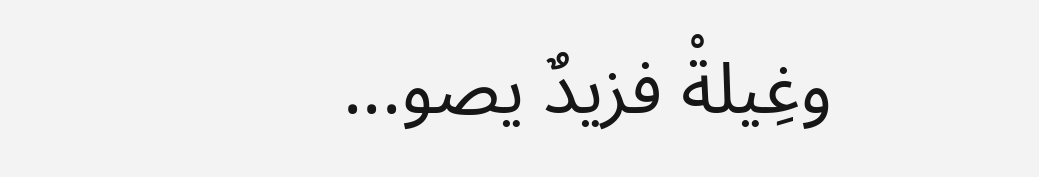وغِيلةْ فزيدٌ يصو...